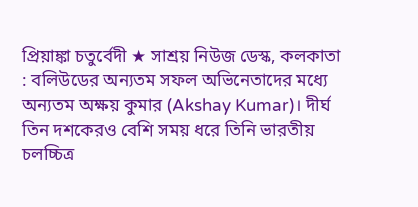প্রিয়াঙ্কা চতুর্বেদী ★ সাশ্রয় নিউজ ডেস্ক, কলকাতা : বলিউডের অন্যতম সফল অভিনেতাদের মধ্যে অন্যতম অক্ষয় কুমার (Akshay Kumar)। দীর্ঘ তিন দশকেরও বেশি সময় ধরে তিনি ভারতীয় চলচ্চিত্র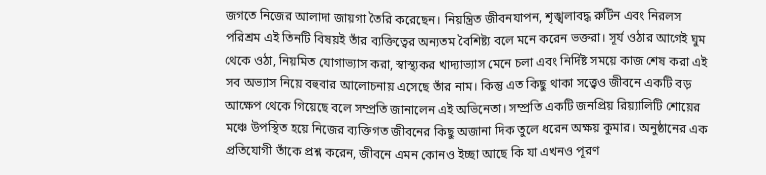জগতে নিজের আলাদা জায়গা তৈরি করেছেন। নিয়ন্ত্রিত জীবনযাপন, শৃঙ্খলাবদ্ধ রুটিন এবং নিরলস পরিশ্রম এই তিনটি বিষয়ই তাঁর ব্যক্তিত্বের অন্যতম বৈশিষ্ট্য বলে মনে করেন ভক্তরা। সূর্য ওঠার আগেই ঘুম থেকে ওঠা, নিয়মিত যোগাভ্যাস করা, স্বাস্থ্যকর খাদ্যাভ্যাস মেনে চলা এবং নির্দিষ্ট সময়ে কাজ শেষ করা এই সব অভ্যাস নিয়ে বহুবার আলোচনায় এসেছে তাঁর নাম। কিন্তু এত কিছু থাকা সত্ত্বেও জীবনে একটি বড় আক্ষেপ থেকে গিয়েছে বলে সম্প্রতি জানালেন এই অভিনেতা। সম্প্রতি একটি জনপ্রিয় রিয়্যালিটি শোয়ের মঞ্চে উপস্থিত হয়ে নিজের ব্যক্তিগত জীবনের কিছু অজানা দিক তুলে ধরেন অক্ষয় কুমার। অনুষ্ঠানের এক প্রতিযোগী তাঁকে প্রশ্ন করেন, জীবনে এমন কোনও ইচ্ছা আছে কি যা এখনও পূরণ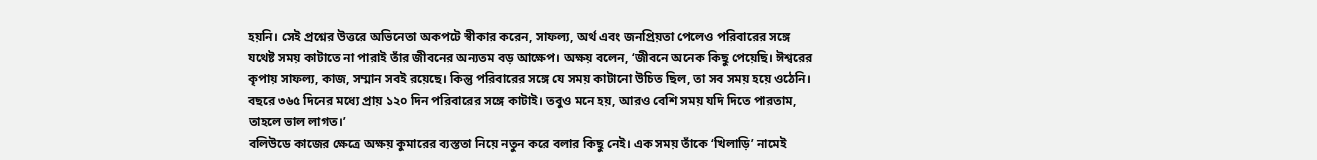হয়নি। সেই প্রশ্নের উত্তরে অভিনেতা অকপটে স্বীকার করেন, সাফল্য, অর্থ এবং জনপ্রিয়তা পেলেও পরিবারের সঙ্গে যথেষ্ট সময় কাটাতে না পারাই তাঁর জীবনের অন্যতম বড় আক্ষেপ। অক্ষয় বলেন, ‘জীবনে অনেক কিছু পেয়েছি। ঈশ্বরের কৃপায় সাফল্য, কাজ, সম্মান সবই রয়েছে। কিন্তু পরিবারের সঙ্গে যে সময় কাটানো উচিত ছিল, তা সব সময় হয়ে ওঠেনি। বছরে ৩৬৫ দিনের মধ্যে প্রায় ১২০ দিন পরিবারের সঙ্গে কাটাই। তবুও মনে হয়, আরও বেশি সময় যদি দিতে পারতাম, তাহলে ভাল লাগত।’
বলিউডে কাজের ক্ষেত্রে অক্ষয় কুমারের ব্যস্ততা নিয়ে নতুন করে বলার কিছু নেই। এক সময় তাঁকে ‘খিলাড়ি’ নামেই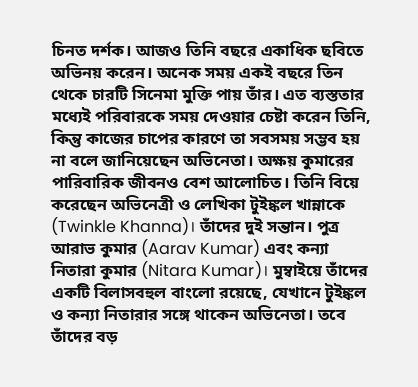চিনত দর্শক। আজও তিনি বছরে একাধিক ছবিতে অভিনয় করেন। অনেক সময় একই বছরে তিন থেকে চারটি সিনেমা মুক্তি পায় তাঁর। এত ব্যস্ততার মধ্যেই পরিবারকে সময় দেওয়ার চেষ্টা করেন তিনি, কিন্তু কাজের চাপের কারণে তা সবসময় সম্ভব হয় না বলে জানিয়েছেন অভিনেতা। অক্ষয় কুমারের পারিবারিক জীবনও বেশ আলোচিত। তিনি বিয়ে করেছেন অভিনেত্রী ও লেখিকা টুইঙ্কল খান্নাকে (Twinkle Khanna)। তাঁদের দুই সন্তান। পুত্র আরাভ কুমার (Aarav Kumar) এবং কন্যা নিতারা কুমার (Nitara Kumar)। মুম্বাইয়ে তাঁদের একটি বিলাসবহুল বাংলো রয়েছে, যেখানে টুইঙ্কল ও কন্যা নিতারার সঙ্গে থাকেন অভিনেতা। তবে তাঁদের বড়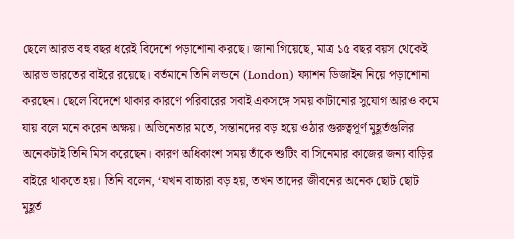ছেলে আরভ বহু বছর ধরেই বিদেশে পড়াশোনা করছে। জানা গিয়েছে, মাত্র ১৫ বছর বয়স থেকেই আরভ ভারতের বাইরে রয়েছে। বর্তমানে তিনি লন্ডনে (London) ফ্যাশন ডিজাইন নিয়ে পড়াশোনা করছেন। ছেলে বিদেশে থাকার কারণে পরিবারের সবাই একসঙ্গে সময় কাটানোর সুযোগ আরও কমে যায় বলে মনে করেন অক্ষয়। অভিনেতার মতে, সন্তানদের বড় হয়ে ওঠার গুরুত্বপূর্ণ মুহূর্তগুলির অনেকটাই তিনি মিস করেছেন। কারণ অধিকাংশ সময় তাঁকে শুটিং বা সিনেমার কাজের জন্য বাড়ির বাইরে থাকতে হয়। তিনি বলেন, ‘যখন বাচ্চারা বড় হয়, তখন তাদের জীবনের অনেক ছোট ছোট মুহূর্ত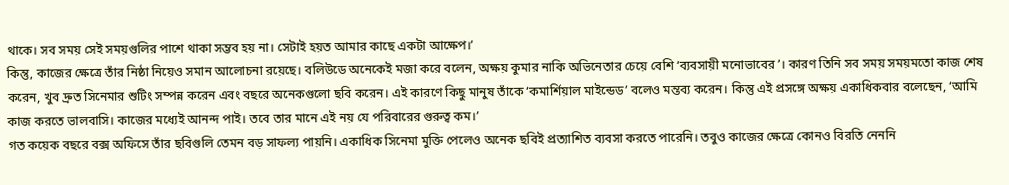থাকে। সব সময় সেই সময়গুলির পাশে থাকা সম্ভব হয় না। সেটাই হয়ত আমার কাছে একটা আক্ষেপ।’
কিন্তু, কাজের ক্ষেত্রে তাঁর নিষ্ঠা নিয়েও সমান আলোচনা রয়েছে। বলিউডে অনেকেই মজা করে বলেন, অক্ষয় কুমার নাকি অভিনেতার চেয়ে বেশি ‘ব্যবসায়ী মনোভাবের’। কারণ তিনি সব সময় সময়মতো কাজ শেষ করেন, খুব দ্রুত সিনেমার শুটিং সম্পন্ন করেন এবং বছরে অনেকগুলো ছবি করেন। এই কারণে কিছু মানুষ তাঁকে ‘কমার্শিয়াল মাইন্ডেড’ বলেও মন্তব্য করেন। কিন্তু এই প্রসঙ্গে অক্ষয় একাধিকবার বলেছেন, ‘আমি কাজ করতে ভালবাসি। কাজের মধ্যেই আনন্দ পাই। তবে তার মানে এই নয় যে পরিবারের গুরুত্ব কম।’
গত কয়েক বছরে বক্স অফিসে তাঁর ছবিগুলি তেমন বড় সাফল্য পায়নি। একাধিক সিনেমা মুক্তি পেলেও অনেক ছবিই প্রত্যাশিত ব্যবসা করতে পারেনি। তবুও কাজের ক্ষেত্রে কোনও বিরতি নেননি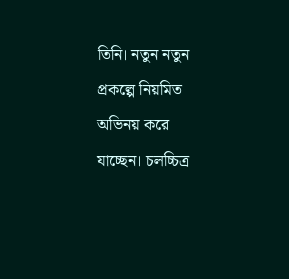তিনি। নতুন নতুন প্রকল্পে নিয়মিত অভিনয় করে যাচ্ছেন। চলচ্চিত্র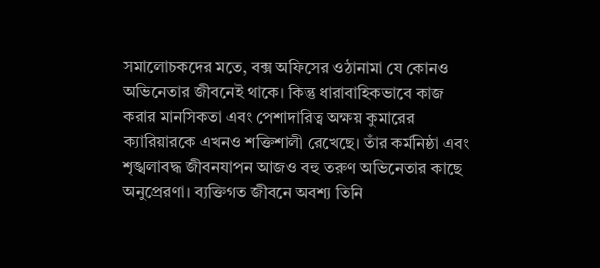সমালোচকদের মতে, বক্স অফিসের ওঠানামা যে কোনও অভিনেতার জীবনেই থাকে। কিন্তু ধারাবাহিকভাবে কাজ করার মানসিকতা এবং পেশাদারিত্ব অক্ষয় কুমারের ক্যারিয়ারকে এখনও শক্তিশালী রেখেছে। তাঁর কর্মনিষ্ঠা এবং শৃঙ্খলাবদ্ধ জীবনযাপন আজও বহু তরুণ অভিনেতার কাছে অনুপ্রেরণা। ব্যক্তিগত জীবনে অবশ্য তিনি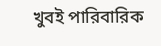খুবই পারিবারিক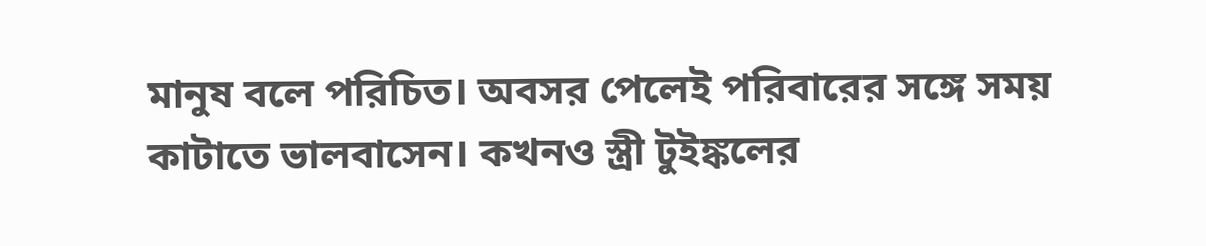মানুষ বলে পরিচিত। অবসর পেলেই পরিবারের সঙ্গে সময় কাটাতে ভালবাসেন। কখনও স্ত্রী টুইঙ্কলের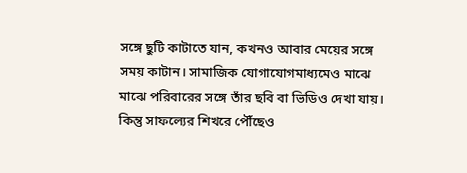সঙ্গে ছুটি কাটাতে যান, কখনও আবার মেয়ের সঙ্গে সময় কাটান। সামাজিক যোগাযোগমাধ্যমেও মাঝে মাঝে পরিবারের সঙ্গে তাঁর ছবি বা ভিডিও দেখা যায়। কিন্তু সাফল্যের শিখরে পৌঁছেও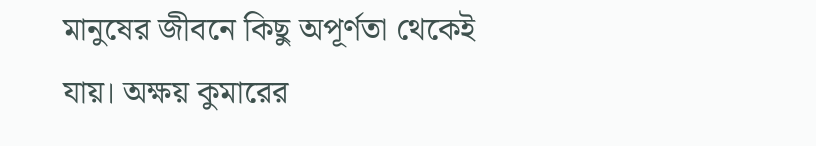মানুষের জীবনে কিছু অপূর্ণতা থেকেই যায়। অক্ষয় কুমারের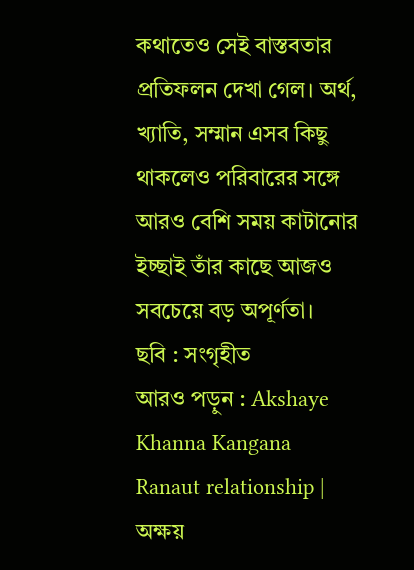কথাতেও সেই বাস্তবতার প্রতিফলন দেখা গেল। অর্থ, খ্যাতি, সম্মান এসব কিছু থাকলেও পরিবারের সঙ্গে আরও বেশি সময় কাটানোর ইচ্ছাই তাঁর কাছে আজও সবচেয়ে বড় অপূর্ণতা।
ছবি : সংগৃহীত
আরও পড়ুন : Akshaye Khanna Kangana Ranaut relationship | অক্ষয়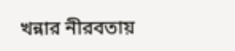খন্নার নীরবতায়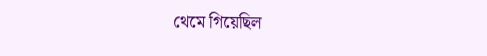থেমে গিয়েছিল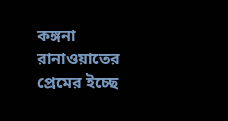কঙ্গনা রানাওয়াতের প্রেমের ইচ্ছে